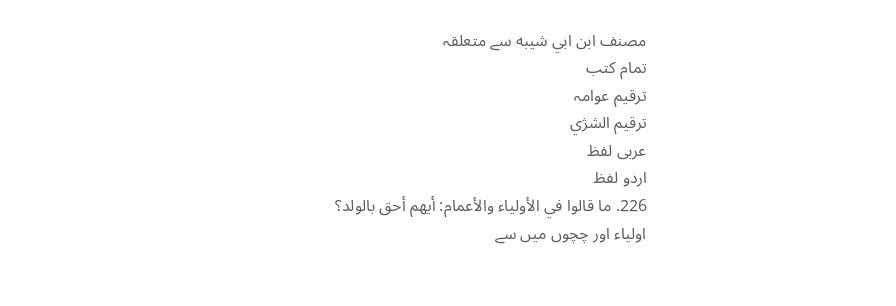مصنف ابن ابي شيبه سے متعلقہ
تمام کتب
ترقیم عوامہ
ترقيم الشژي
عربی لفظ
اردو لفظ
226. ما قالوا في الأولياء والأعمام: أيهم أحق بالولد؟
اولیاء اور چچوں میں سے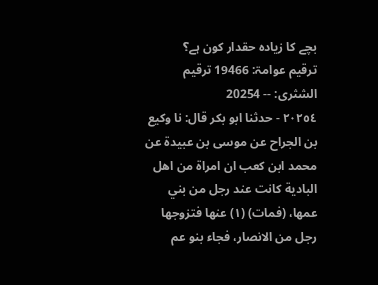بچے کا زیادہ حقدار کون ہے؟
ترقیم عوامۃ: 19466 ترقیم الشثری: -- 20254
٢٠٢٥٤ - حدثنا ابو بكر قال: نا وكيع بن الجراح عن موسى بن عبيدة عن محمد ابن كعب ان امراة من اهل البادية كانت عند رجل من بني عمها، (فمات) (١) عنها فتزوجها رجل من الانصار، فجاء بنو عم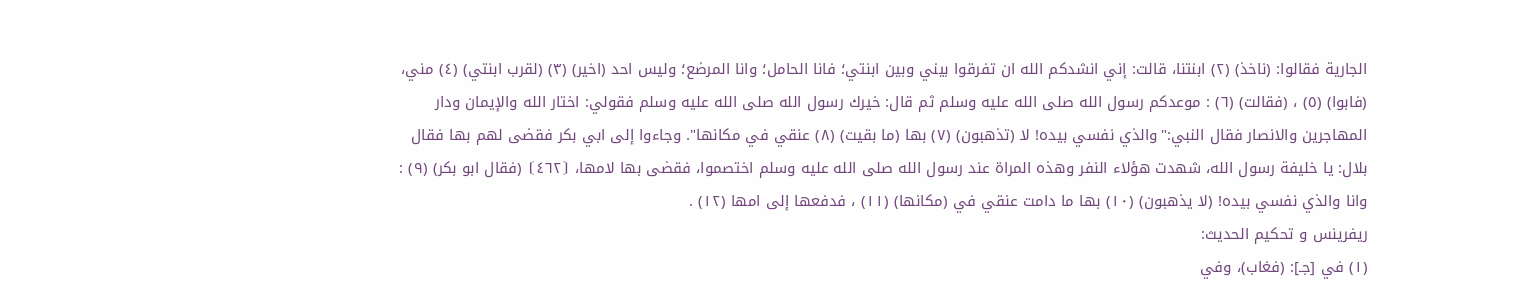الجارية فقالوا: (ناخذ) (٢) ابنتنا، قالت: إني انشدكم الله ان تفرقوا بيني وبين ابنتي؛ فانا الحامل؛ وانا المرضع؛ وليس احد (اخير) (٣) (لقرب ابنتي) (٤) مني، (فابوا) (٥) ، (فقالت) (٦) : موعدكم رسول الله صلى الله عليه وسلم ثم قال: خيرك رسول الله صلى الله عليه وسلم فقولي: اختار الله والإيمان ودار المهاجرين والانصار فقال النبي:"والذي نفسي بيده! لا (تذهبون) (٧) بها (ما بقيت) (٨) عنقي في مكانها". وجاءوا إلى ابي بكر فقضى لهم بها فقال بلال: يا خليفة رسول الله، شهدت هؤلاء النفر وهذه المراة عند رسول الله صلى الله عليه وسلم اختصموا، فقضى بها لامها، ⦗٤٦٢⦘ (فقال ابو بكر) (٩) : وانا والذي نفسي بيده! (لا يذهبون) (١٠) بها ما دامت عنقي في (مكانها) (١١) ، فدفعها إلى امها (١٢) .
ريفرينس و تحكيم الحدیث:
(١) في [جـ]: (فغاب)، وفي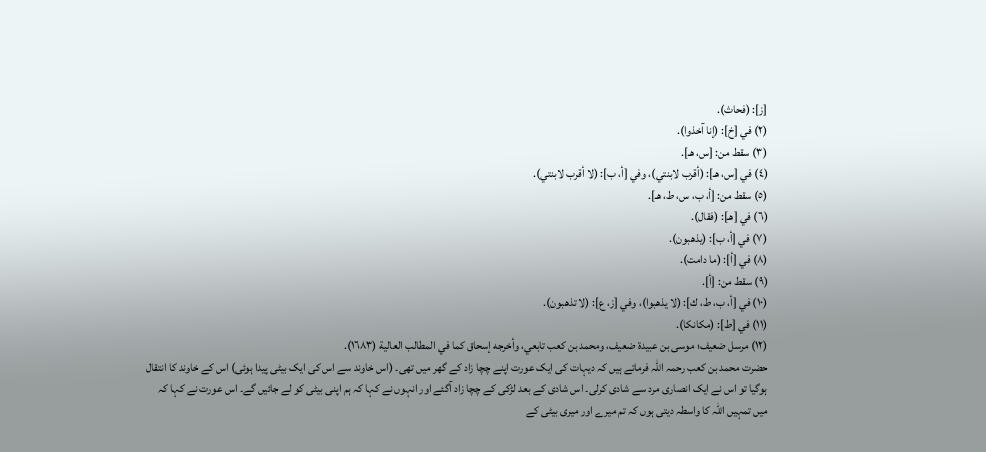[ز]: (فحاث).
(٢) في [خ]: (إنا آخذوا).
(٣) سقط من: [س، هـ].
(٤) في [س، هـ]: (أقرب لابنتي)، وفي [أ، ب]: (لا أقرب لابنتي).
(٥) سقط من: [أ، ب، س، ط، هـ].
(٦) في [هـ]: (فقال).
(٧) في [أ، ب]: (يذهبون).
(٨) في [أ]: (ما دامت).
(٩) سقط من: [أ].
(١٠) في [أ، ب، ط، ك]: (لا يذهبوا)، وفي [ز، ع]: (لا تذهبون).
(١١) في [ط]: (مكانكا).
(١٢) مرسل ضعيف؛ موسى بن عبيدة ضعيف، ومحمد بن كعب تابعي، وأخرجه إسحاق كما في المطالب العالية (١٦٨٣).
حضرت محمد بن کعب رحمہ اللہ فرماتے ہیں کہ دیہات کی ایک عورت اپنے چچا زاد کے گھر میں تھی۔ (اس خاوند سے اس کی ایک بیٹی پیدا ہوئی) اس کے خاوند کا انتقال ہوگیا تو اس نے ایک انصاری مرد سے شادی کرلی۔ اس شادی کے بعد لڑکی کے چچا زاد آگئے اور انہوں نے کہا کہ ہم اپنی بیٹی کو لے جائیں گے۔ اس عورت نے کہا کہ میں تمہیں اللہ کا واسطہ دیتی ہوں کہ تم میرے اور میری بیٹی کے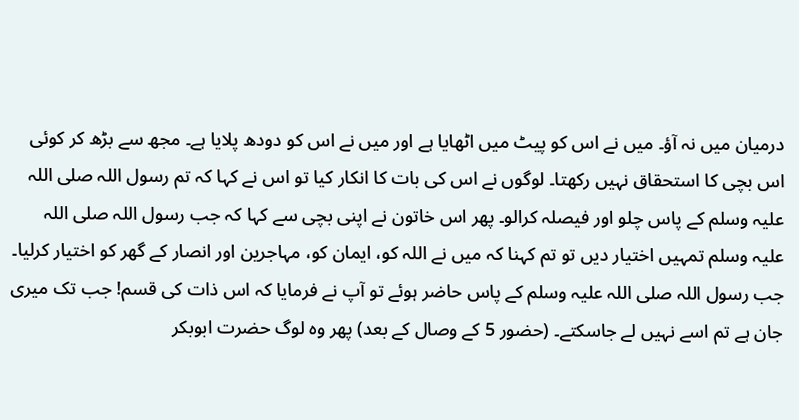درمیان میں نہ آؤ۔ میں نے اس کو پیٹ میں اٹھایا ہے اور میں نے اس کو دودھ پلایا ہے۔ مجھ سے بڑھ کر کوئی اس بچی کا استحقاق نہیں رکھتا۔ لوگوں نے اس کی بات کا انکار کیا تو اس نے کہا کہ تم رسول اللہ صلی اللہ علیہ وسلم کے پاس چلو اور فیصلہ کرالو۔ پھر اس خاتون نے اپنی بچی سے کہا کہ جب رسول اللہ صلی اللہ علیہ وسلم تمہیں اختیار دیں تو تم کہنا کہ میں نے اللہ کو، ایمان کو، مہاجرین اور انصار کے گھر کو اختیار کرلیا۔ جب رسول اللہ صلی اللہ علیہ وسلم کے پاس حاضر ہوئے تو آپ نے فرمایا کہ اس ذات کی قسم! جب تک میری جان ہے تم اسے نہیں لے جاسکتے۔ (حضور 5 کے وصال کے بعد) پھر وہ لوگ حضرت ابوبکر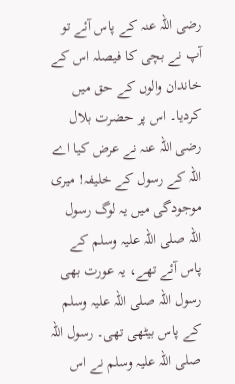رضی اللہ عنہ کے پاس آئے تو آپ نے بچی کا فیصلہ اس کے خاندان والوں کے حق میں کردیا۔ اس پر حضرت بلال رضی اللہ عنہ نے عرض کیا اے اللہ کے رسول کے خلیفہ! میری موجودگی میں یہ لوگ رسول اللہ صلی اللہ علیہ وسلم کے پاس آئے تھے، یہ عورت بھی رسول اللہ صلی اللہ علیہ وسلم کے پاس بیٹھی تھی۔ رسول اللہ صلی اللہ علیہ وسلم نے اس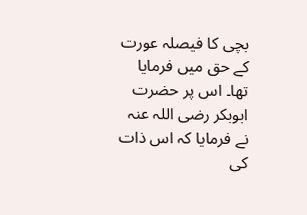بچی کا فیصلہ عورت کے حق میں فرمایا تھا۔ اس پر حضرت ابوبکر رضی اللہ عنہ نے فرمایا کہ اس ذات کی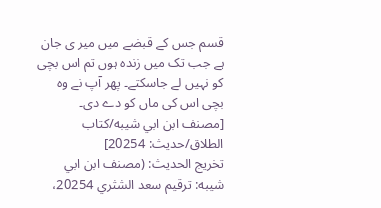قسم جس کے قبضے میں میر ی جان ہے جب تک میں زندہ ہوں تم اس بچی کو نہیں لے جاسکتے۔ پھر آپ نے وہ بچی اس کی ماں کو دے دی۔ [مصنف ابن ابي شيبه/كتاب الطلاق/حدیث: 20254]
تخریج الحدیث: (مصنف ابن ابي شيبه: ترقيم سعد الشثري 20254،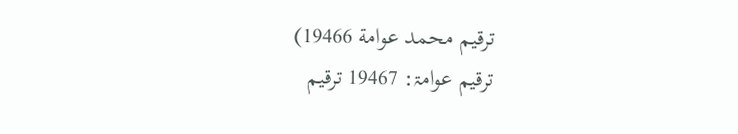ترقيم محمد عوامة 19466)
ترقیم عوامۃ: 19467 ترقیم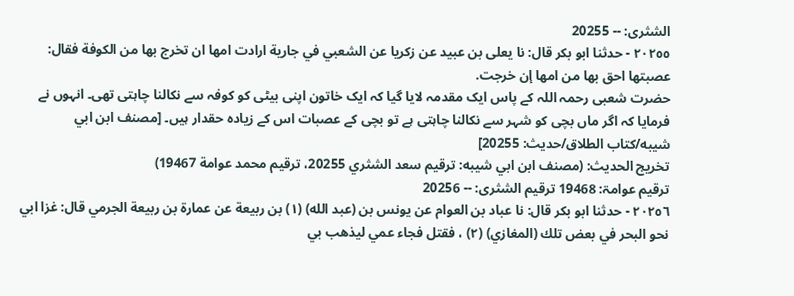الشثری: -- 20255
٢٠٢٥٥ - حدثنا ابو بكر قال: نا يعلى بن عبيد عن زكريا عن الشعبي في جارية ارادت امها ان تخرج بها من الكوفة فقال: عصبتها احق بها من امها إن خرجت.
حضرت شعبی رحمہ اللہ کے پاس ایک مقدمہ لایا گیا کہ ایک خاتون اپنی بیٹی کو کوفہ سے نکالنا چاہتی تھی۔ انہوں نے فرمایا کہ اگر ماں بچی کو شہر سے نکالنا چاہتی ہے تو بچی کے عصبات اس کے زیادہ حقدار ہیں۔ [مصنف ابن ابي شيبه/كتاب الطلاق/حدیث: 20255]
تخریج الحدیث: (مصنف ابن ابي شيبه: ترقيم سعد الشثري 20255، ترقيم محمد عوامة 19467)
ترقیم عوامۃ: 19468 ترقیم الشثری: -- 20256
٢٠٢٥٦ - حدثنا ابو بكر قال: نا عباد بن العوام عن يونس بن (عبد الله) (١) بن ربيعة عن عمارة بن ربيعة الجرمي قال: غزا ابي نحو البحر في بعض تلك (المغازي) (٢) ، فقتل فجاء عمي ليذهب بي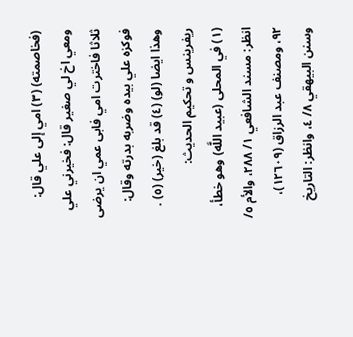(فخاصمته) (٣) امي إلى علي قال: ومعي اخ لي صغير قال: فخيرني علي ثلاثا فاخترت امي فابى عمي ان يرضى فوكزه علي بيده وضربه بدرته وقال: وهذا ايضا (لو) (٤) قد بلغ (خير) (٥) .
ريفرينس و تحكيم الحدیث:
(١) في المحلى (عبيد اللَّه) وهو خطأ، انظر: مسند الشافعي ١/ ٢٨٨، والأم ٥/ ٩٢، ومصنف عبد الرزاق (١٢٦٠٩)، وسنن البيهقي ٨/ ٤، وانظر: التاريخ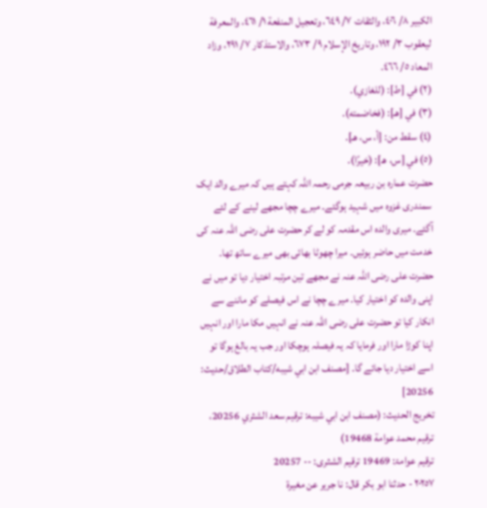الكبير ٨/ ٤٠٦، والثقات ٧/ ٦٤٩، وتعجيل المنفعة ١/ ٤٦١، والمعرفة ليعقوب ٣/ ١٩٢، وتاريخ الإسلام ٩/ ٦٧٣، والاستذكار ٧/ ٢٩١، وزاد المعاد ٥/ ٤٦٦.
(٢) في [ط]: (للغازي).
(٣) في [هـ]: (فخاضمته).
(٤) سقط من: [أ، س، هـ].
(٥) في [س، هـ]: (خيرًا).
حضرت عمارہ بن ربیعہ جرمی رحمہ اللہ کہتے ہیں کہ میرے والد ایک سمندری غزوہ میں شہید ہوگئے۔ میرے چچا مجھے لینے کے لئے آگئے۔ میری والدہ اس مقدمہ کو لے کر حضرت علی رضی اللہ عنہ کی خدمت میں حاضر ہوئیں۔ میرا چھوٹا بھائی بھی میرے ساتھ تھا۔ حضرت علی رضی اللہ عنہ نے مجھے تین مرتبہ اختیار دیا تو میں نے اپنی والدہ کو اختیار کیا۔ میرے چچا نے اس فیصلے کو ماننے سے انکار کیا تو حضرت علی رضی اللہ عنہ نے انہیں مکا مارا اور انہیں اپنا کوڑا مارا اور فرمایا کہ یہ فیصلہ ہوچکا اور جب یہ بالغ ہوگا تو اسے اختیار دیا جائے گا۔ [مصنف ابن ابي شيبه/كتاب الطلاق/حدیث: 20256]
تخریج الحدیث: (مصنف ابن ابي شيبه: ترقيم سعد الشثري 20256، ترقيم محمد عوامة 19468)
ترقیم عوامۃ: 19469 ترقیم الشثری: -- 20257
٢٠٢٥٧ - حدثنا ابو بكر قال: نا جرير عن مغيرة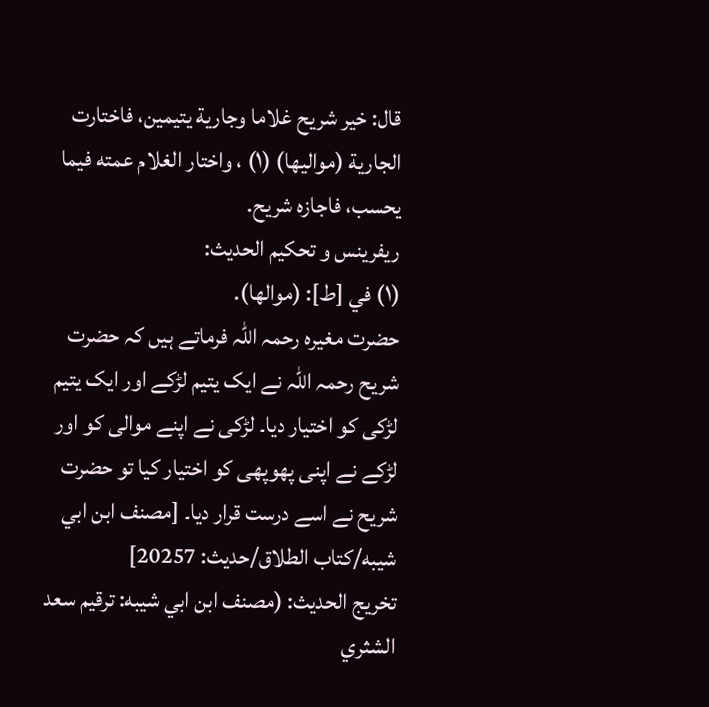قال: خير شريح غلاما وجارية يتيمين، فاختارت الجارية (مواليها) (١) ، واختار الغلام عمته فيما يحسب، فاجازه شريح.
ريفرينس و تحكيم الحدیث:
(١) في [ط]: (موالها).
حضرت مغیرہ رحمہ اللہ فرماتے ہیں کہ حضرت شریح رحمہ اللہ نے ایک یتیم لڑکے اور ایک یتیم لڑکی کو اختیار دیا۔ لڑکی نے اپنے موالی کو اور لڑکے نے اپنی پھوپھی کو اختیار کیا تو حضرت شریح نے اسے درست قرار دیا۔ [مصنف ابن ابي شيبه/كتاب الطلاق/حدیث: 20257]
تخریج الحدیث: (مصنف ابن ابي شيبه: ترقيم سعد الشثري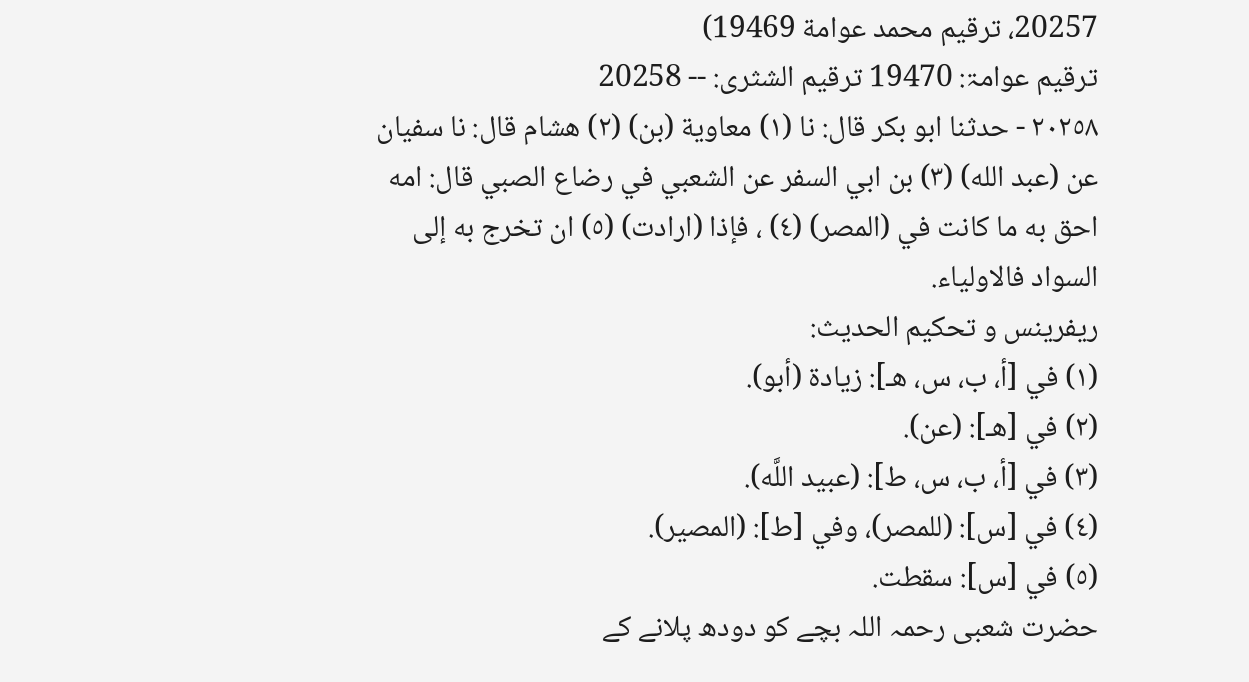20257، ترقيم محمد عوامة 19469)
ترقیم عوامۃ: 19470 ترقیم الشثری: -- 20258
٢٠٢٥٨ - حدثنا ابو بكر قال: نا (١) معاوية (بن) (٢) هشام قال: نا سفيان عن (عبد الله) (٣) بن ابي السفر عن الشعبي في رضاع الصبي قال: امه احق به ما كانت في (المصر) (٤) ، فإذا (ارادت) (٥) ان تخرج به إلى السواد فالاولياء.
ريفرينس و تحكيم الحدیث:
(١) في [أ، ب، س، هـ]: زيادة (أبو).
(٢) في [هـ]: (عن).
(٣) في [أ، ب، س، ط]: (عبيد اللَّه).
(٤) في [س]: (للمصر)، وفي [ط]: (المصير).
(٥) في [س]: سقطت.
حضرت شعبی رحمہ اللہ بچے کو دودھ پلانے کے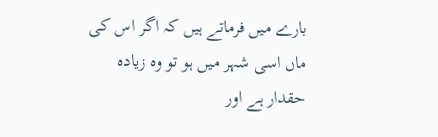بارے میں فرماتے ہیں کہ اگر اس کی ماں اسی شہر میں ہو تو وہ زیادہ حقدار ہے اور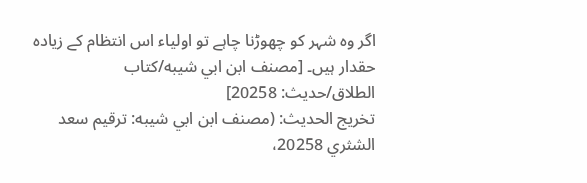اگر وہ شہر کو چھوڑنا چاہے تو اولیاء اس انتظام کے زیادہ حقدار ہیں۔ [مصنف ابن ابي شيبه/كتاب الطلاق/حدیث: 20258]
تخریج الحدیث: (مصنف ابن ابي شيبه: ترقيم سعد الشثري 20258،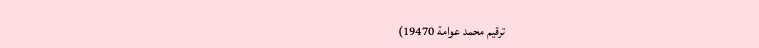ترقيم محمد عوامة 19470)